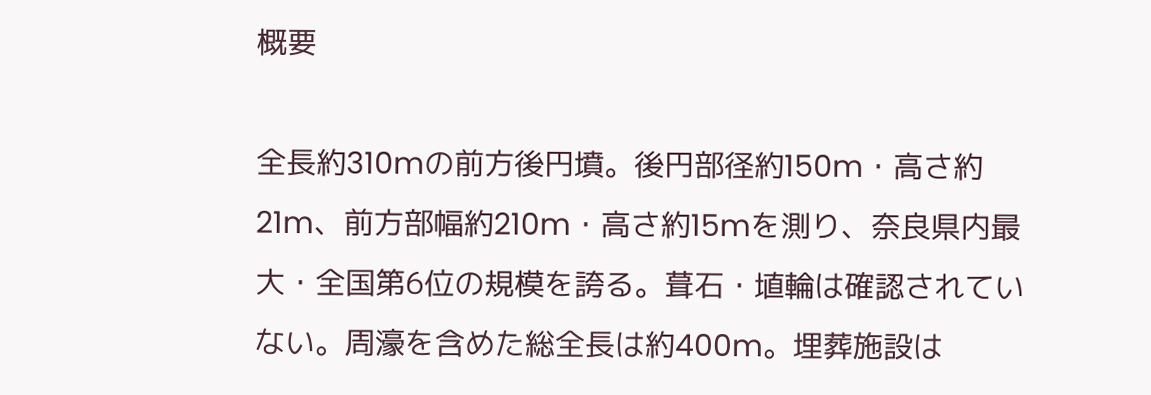概要

全長約310mの前方後円墳。後円部径約150m・高さ約21m、前方部幅約210m・高さ約15mを測り、奈良県内最大・全国第6位の規模を誇る。葺石・埴輪は確認されていない。周濠を含めた総全長は約400m。埋葬施設は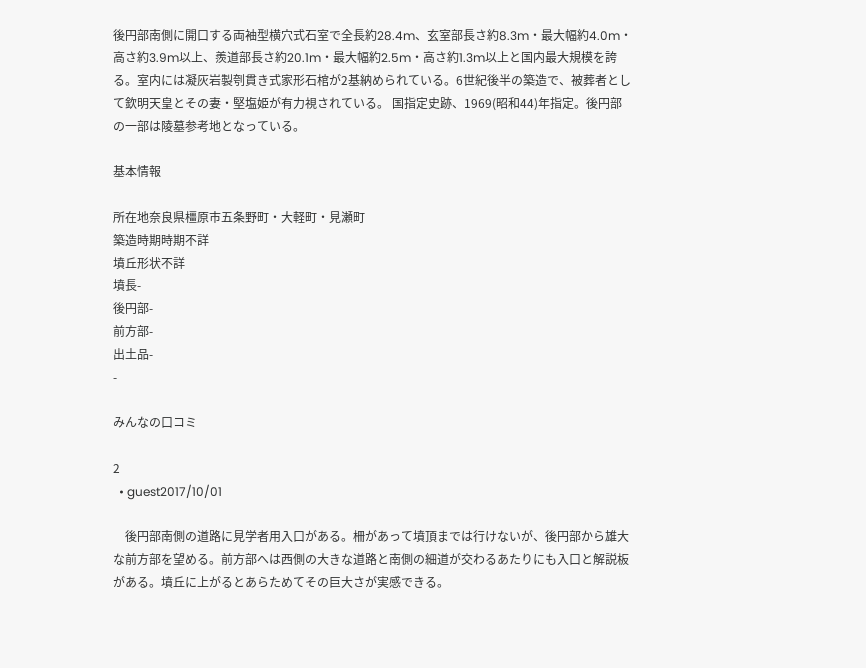後円部南側に開口する両袖型横穴式石室で全長約28.4m、玄室部長さ約8.3m・最大幅約4.0m・高さ約3.9m以上、羨道部長さ約20.1m・最大幅約2.5m・高さ約1.3m以上と国内最大規模を誇る。室内には凝灰岩製刳貫き式家形石棺が2基納められている。6世紀後半の築造で、被葬者として欽明天皇とその妻・堅塩姫が有力視されている。 国指定史跡、1969(昭和44)年指定。後円部の一部は陵墓参考地となっている。

基本情報

所在地奈良県橿原市五条野町・大軽町・見瀬町
築造時期時期不詳
墳丘形状不詳
墳長-
後円部-
前方部-
出土品-
-

みんなの口コミ

2
  • guest2017/10/01

    後円部南側の道路に見学者用入口がある。柵があって墳頂までは行けないが、後円部から雄大な前方部を望める。前方部へは西側の大きな道路と南側の細道が交わるあたりにも入口と解説板がある。墳丘に上がるとあらためてその巨大さが実感できる。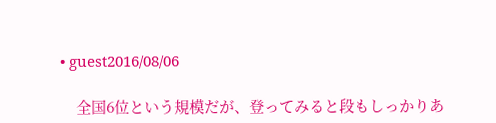• guest2016/08/06

    全国6位という規模だが、登ってみると段もしっかりあ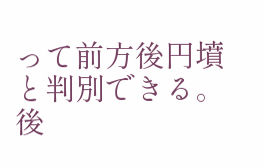って前方後円墳と判別できる。後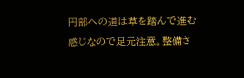円部への道は草を踏んで進む感じなので足元注意。整備さ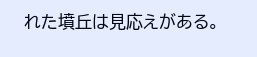れた墳丘は見応えがある。